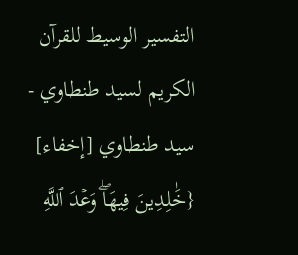التفسير الوسيط للقرآن الكريم لسيد طنطاوي - سيد طنطاوي [إخفاء]
{خَٰلِدِينَ فِيهَاۖ وَعۡدَ ٱللَّهِ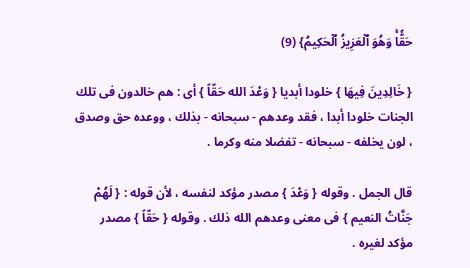حَقّٗاۚ وَهُوَ ٱلۡعَزِيزُ ٱلۡحَكِيمُ} (9)

{ خَالِدِينَ فِيهَا } خلودا أبديا { وَعْدَ الله حَقّاً } أى : هم خالدون فى تلك الجنات خلودا أبدا ، فقد وعدهم - سبحانه - بذلك ، ووعده حق وصدق ، لون يخلفه - سبحانه - تفضلا منه وكرما .

قال الجمل . وقوله { وَعْدَ } مصدر مؤكد لنفسه ، لأن قوله : { لَهُمْ جَنَّاتُ النعيم } فى معنى وعدهم الله ذلك . وقوله { حَقّاً } مصدر مؤكد لغيره .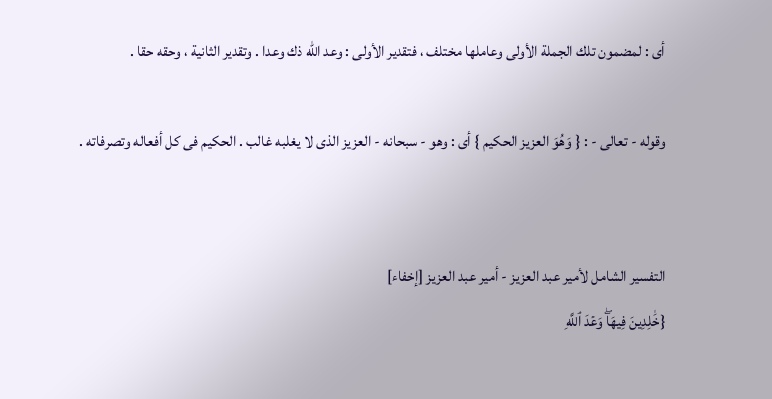أى : لمضمون تلك الجملة الأولى وعاملها مختلف ، فتقدير الأولى : وعد الله ذك وعدا . وتقدير الثانية ، وحقه حقا .

وقوله - تعالى - : { وَهُوَ العزيز الحكيم } أى : وهو - سبحانه - العزيز الذى لا يغلبه غالب . الحكيم فى كل أفعاله وتصرفاته .


التفسير الشامل لأمير عبد العزيز - أمير عبد العزيز [إخفاء]
{خَٰلِدِينَ فِيهَاۖ وَعۡدَ ٱللَّهِ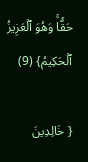حَقّٗاۚ وَهُوَ ٱلۡعَزِيزُ ٱلۡحَكِيمُ} (9)

{ خَالِدِينَ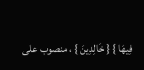فِيهَا } { خَالِدِينَ } ، منصوب على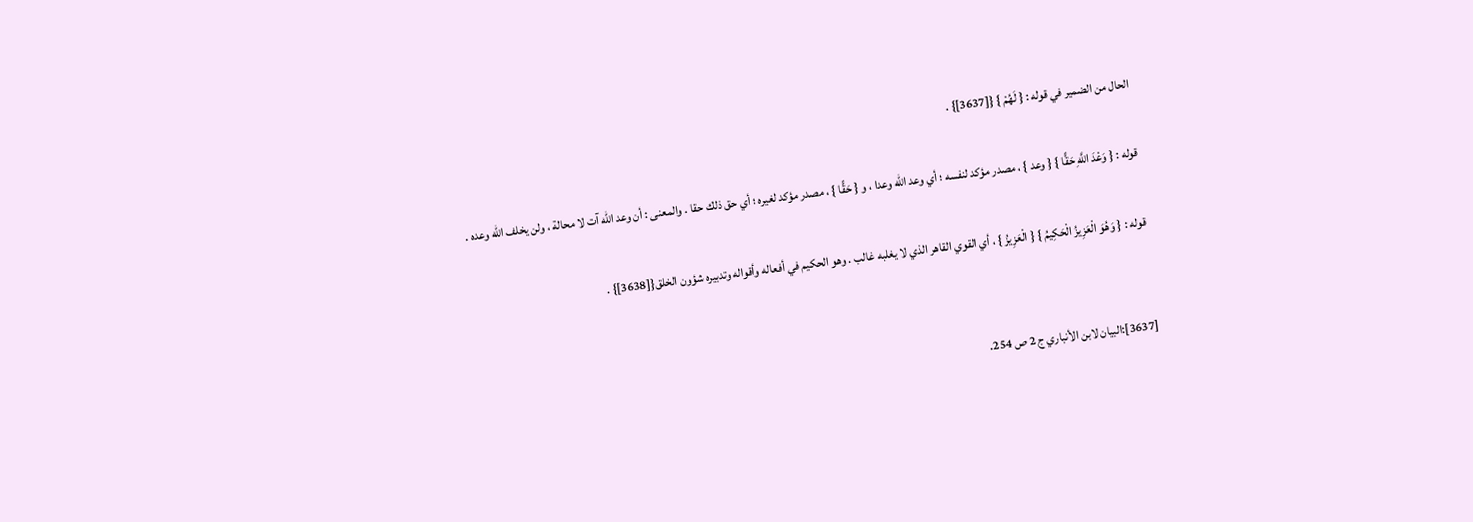الحال من الضمير في قوله : { لَهُمْ } {[3637]} .

قوله : { وَعْدَ اللَّهِ حَقًّا } { وعد } ، مصدر مؤكد لنفسه ؛ أي وعد الله وعدا ، و { حَقًّا } ، مصدر مؤكد لغيره ؛ أي حق ذلك حقا . والمعنى : أن وعد الله آت لا محالة ، ولن يخلف الله وعده .

قوله : { وَهُوَ الْعَزِيزُ الْحَكِيمُ } { الْعَزِيزُ } ، أي القوي القاهر الذي لا يغلبه غالب . وهو الحكيم في أفعاله وأقواله وتدبيره شؤون الخلق{[3638]} .


[3637]:البيان لابن الأنباري ج 2 ص 254.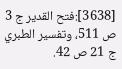[3638]:فتح القدير ج 3 ص 511، وتفسير الطبري ج 21 ص 42.